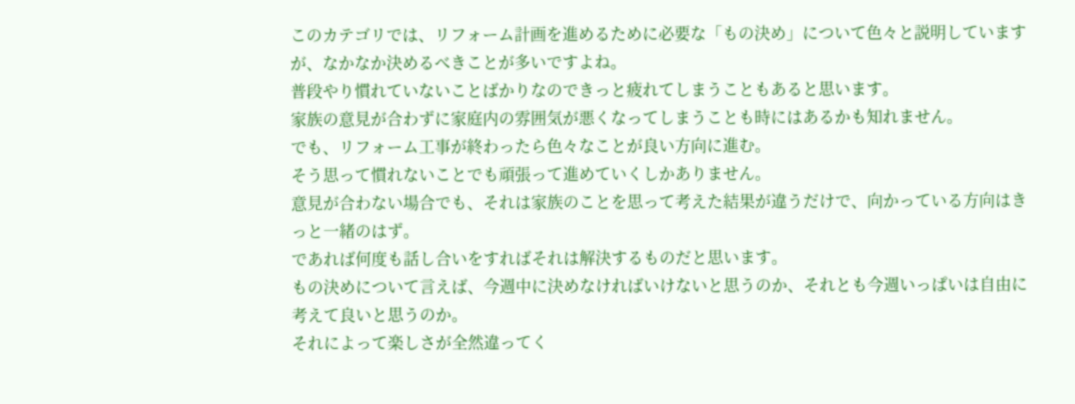このカテゴリでは、リフォーム計画を進めるために必要な「もの決め」について色々と説明していますが、なかなか決めるべきことが多いですよね。
普段やり慣れていないことばかりなのできっと疲れてしまうこともあると思います。
家族の意見が合わずに家庭内の雰囲気が悪くなってしまうことも時にはあるかも知れません。
でも、リフォーム工事が終わったら色々なことが良い方向に進む。
そう思って慣れないことでも頑張って進めていくしかありません。
意見が合わない場合でも、それは家族のことを思って考えた結果が違うだけで、向かっている方向はきっと一緒のはず。
であれば何度も話し合いをすればそれは解決するものだと思います。
もの決めについて言えば、今週中に決めなければいけないと思うのか、それとも今週いっぱいは自由に考えて良いと思うのか。
それによって楽しさが全然違ってく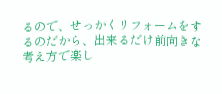るので、せっかくリフォームをするのだから、出来るだけ前向きな考え方で楽し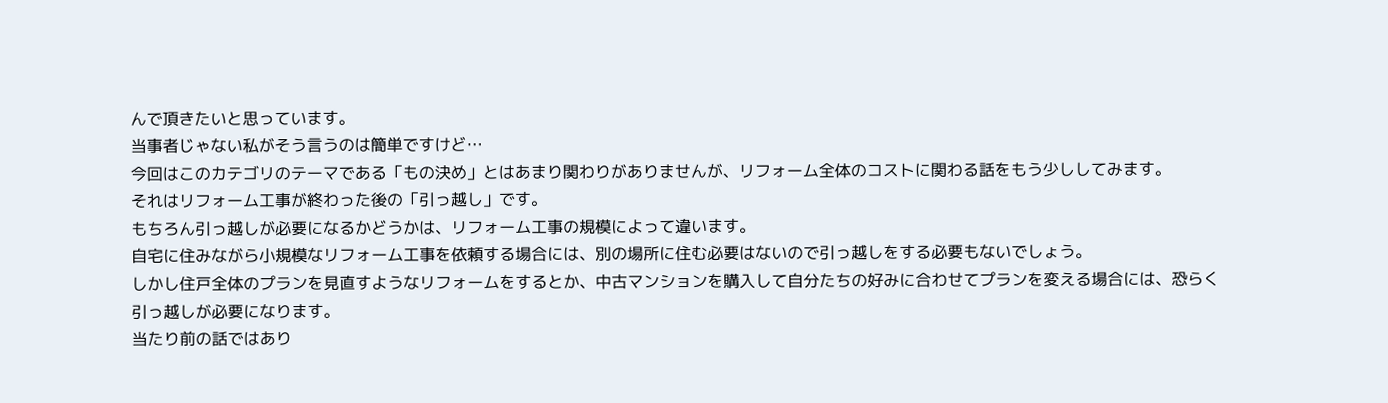んで頂きたいと思っています。
当事者じゃない私がそう言うのは簡単ですけど…
今回はこのカテゴリのテーマである「もの決め」とはあまり関わりがありませんが、リフォーム全体のコストに関わる話をもう少ししてみます。
それはリフォーム工事が終わった後の「引っ越し」です。
もちろん引っ越しが必要になるかどうかは、リフォーム工事の規模によって違います。
自宅に住みながら小規模なリフォーム工事を依頼する場合には、別の場所に住む必要はないので引っ越しをする必要もないでしょう。
しかし住戸全体のプランを見直すようなリフォームをするとか、中古マンションを購入して自分たちの好みに合わせてプランを変える場合には、恐らく引っ越しが必要になります。
当たり前の話ではあり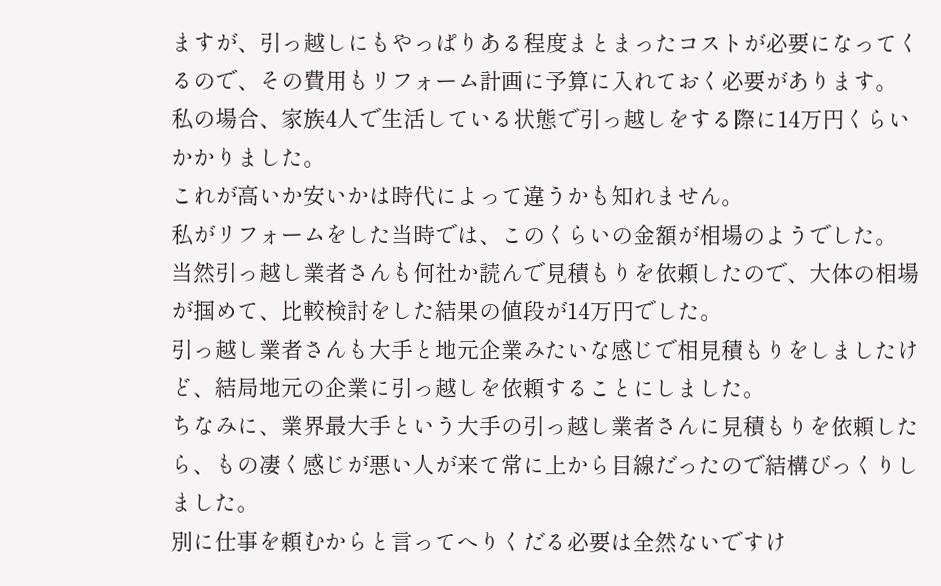ますが、引っ越しにもやっぱりある程度まとまったコストが必要になってくるので、その費用もリフォーム計画に予算に入れておく必要があります。
私の場合、家族4人で生活している状態で引っ越しをする際に14万円くらいかかりました。
これが高いか安いかは時代によって違うかも知れません。
私がリフォームをした当時では、このくらいの金額が相場のようでした。
当然引っ越し業者さんも何社か読んで見積もりを依頼したので、大体の相場が掴めて、比較検討をした結果の値段が14万円でした。
引っ越し業者さんも大手と地元企業みたいな感じで相見積もりをしましたけど、結局地元の企業に引っ越しを依頼することにしました。
ちなみに、業界最大手という大手の引っ越し業者さんに見積もりを依頼したら、もの凄く感じが悪い人が来て常に上から目線だったので結構びっくりしました。
別に仕事を頼むからと言ってへりくだる必要は全然ないですけ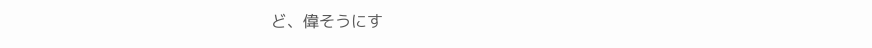ど、偉そうにす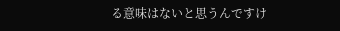る意味はないと思うんですけ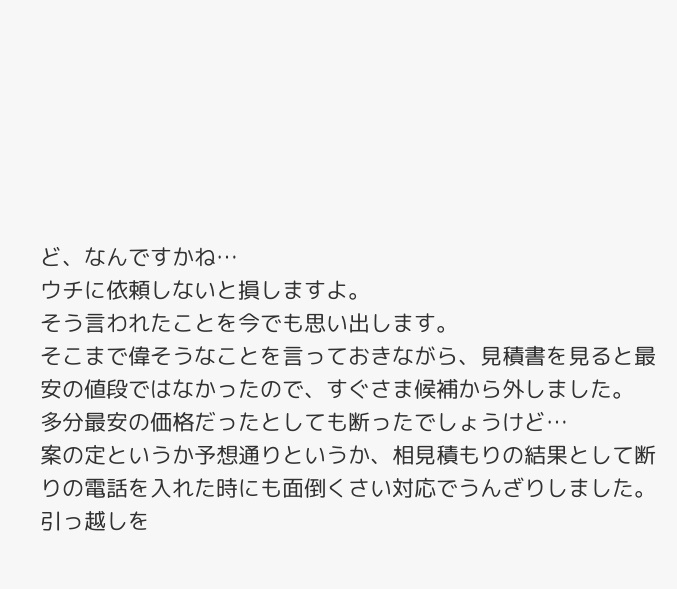ど、なんですかね…
ウチに依頼しないと損しますよ。
そう言われたことを今でも思い出します。
そこまで偉そうなことを言っておきながら、見積書を見ると最安の値段ではなかったので、すぐさま候補から外しました。
多分最安の価格だったとしても断ったでしょうけど…
案の定というか予想通りというか、相見積もりの結果として断りの電話を入れた時にも面倒くさい対応でうんざりしました。
引っ越しを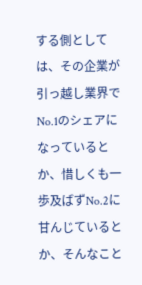する側としては、その企業が引っ越し業界でNo.1のシェアになっているとか、惜しくも一歩及ばずNo.2に甘んじているとか、そんなこと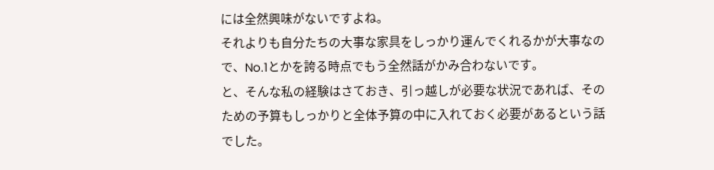には全然興味がないですよね。
それよりも自分たちの大事な家具をしっかり運んでくれるかが大事なので、No.1とかを誇る時点でもう全然話がかみ合わないです。
と、そんな私の経験はさておき、引っ越しが必要な状況であれば、そのための予算もしっかりと全体予算の中に入れておく必要があるという話でした。